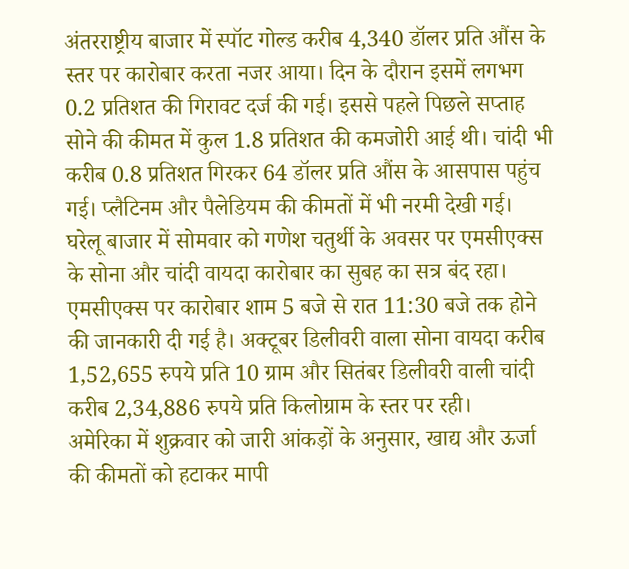अंतरराष्ट्रीय बाजार में स्पॉट गोल्ड करीब 4,340 डॉलर प्रति औंस के स्तर पर कारोबार करता नजर आया। दिन के दौरान इसमें लगभग 0.2 प्रतिशत की गिरावट दर्ज की गई। इससे पहले पिछले सप्ताह सोने की कीमत में कुल 1.8 प्रतिशत की कमजोरी आई थी। चांदी भी करीब 0.8 प्रतिशत गिरकर 64 डॉलर प्रति औंस के आसपास पहुंच गई। प्लैटिनम और पैलेडियम की कीमतों में भी नरमी देखी गई।
घरेलू बाजार में सोमवार को गणेश चतुर्थी के अवसर पर एमसीएक्स के सोना और चांदी वायदा कारोबार का सुबह का सत्र बंद रहा। एमसीएक्स पर कारोबार शाम 5 बजे से रात 11:30 बजे तक होने की जानकारी दी गई है। अक्टूबर डिलीवरी वाला सोना वायदा करीब 1,52,655 रुपये प्रति 10 ग्राम और सितंबर डिलीवरी वाली चांदी करीब 2,34,886 रुपये प्रति किलोग्राम के स्तर पर रही।
अमेरिका में शुक्रवार को जारी आंकड़ों के अनुसार, खाद्य और ऊर्जा की कीमतों को हटाकर मापी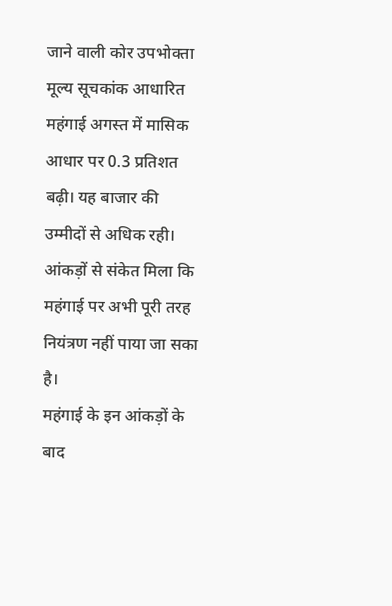जाने वाली कोर उपभोक्ता मूल्य सूचकांक आधारित महंगाई अगस्त में मासिक आधार पर 0.3 प्रतिशत बढ़ी। यह बाजार की उम्मीदों से अधिक रही। आंकड़ों से संकेत मिला कि महंगाई पर अभी पूरी तरह नियंत्रण नहीं पाया जा सका है।
महंगाई के इन आंकड़ों के बाद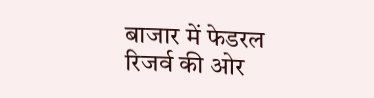बाजार में फेडरल रिजर्व की ओर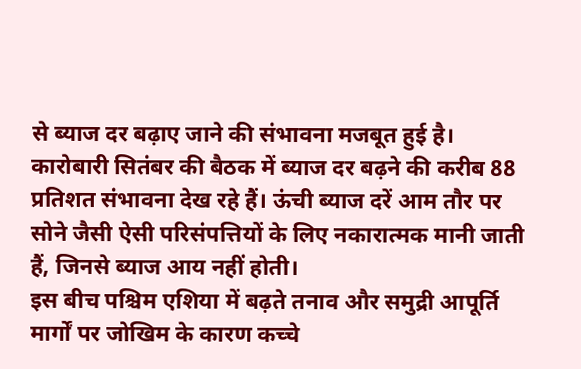से ब्याज दर बढ़ाए जाने की संभावना मजबूत हुई है। कारोबारी सितंबर की बैठक में ब्याज दर बढ़ने की करीब 88 प्रतिशत संभावना देख रहे हैं। ऊंची ब्याज दरें आम तौर पर सोने जैसी ऐसी परिसंपत्तियों के लिए नकारात्मक मानी जाती हैं, जिनसे ब्याज आय नहीं होती।
इस बीच पश्चिम एशिया में बढ़ते तनाव और समुद्री आपूर्ति मार्गों पर जोखिम के कारण कच्चे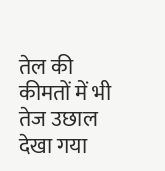तेल की कीमतों में भी तेज उछाल देखा गया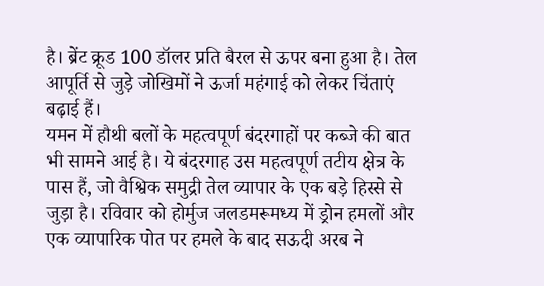है। ब्रेंट क्रूड 100 डॉलर प्रति बैरल से ऊपर बना हुआ है। तेल आपूर्ति से जुड़े जोखिमों ने ऊर्जा महंगाई को लेकर चिंताएं बढ़ाई हैं।
यमन में हौथी बलों के महत्वपूर्ण बंदरगाहों पर कब्जे की बात भी सामने आई है। ये बंदरगाह उस महत्वपूर्ण तटीय क्षेत्र के पास हैं, जो वैश्विक समुद्री तेल व्यापार के एक बड़े हिस्से से जुड़ा है। रविवार को होर्मुज जलडमरूमध्य में ड्रोन हमलों और एक व्यापारिक पोत पर हमले के बाद सऊदी अरब ने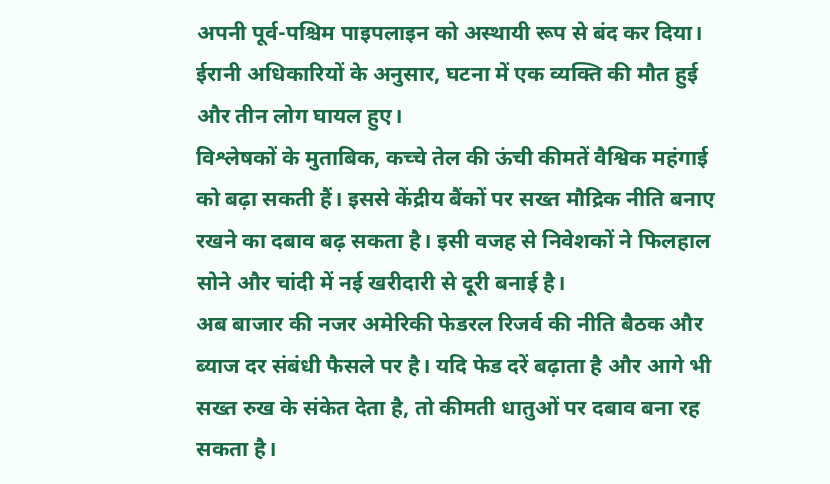अपनी पूर्व-पश्चिम पाइपलाइन को अस्थायी रूप से बंद कर दिया। ईरानी अधिकारियों के अनुसार, घटना में एक व्यक्ति की मौत हुई और तीन लोग घायल हुए।
विश्लेषकों के मुताबिक, कच्चे तेल की ऊंची कीमतें वैश्विक महंगाई को बढ़ा सकती हैं। इससे केंद्रीय बैंकों पर सख्त मौद्रिक नीति बनाए रखने का दबाव बढ़ सकता है। इसी वजह से निवेशकों ने फिलहाल सोने और चांदी में नई खरीदारी से दूरी बनाई है।
अब बाजार की नजर अमेरिकी फेडरल रिजर्व की नीति बैठक और ब्याज दर संबंधी फैसले पर है। यदि फेड दरें बढ़ाता है और आगे भी सख्त रुख के संकेत देता है, तो कीमती धातुओं पर दबाव बना रह सकता है।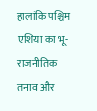हालांकि पश्चिम एशिया का भू-राजनीतिक तनाव और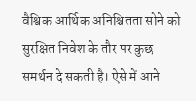वैश्विक आर्थिक अनिश्चितता सोने को सुरक्षित निवेश के तौर पर कुछ समर्थन दे सकती है। ऐसे में आने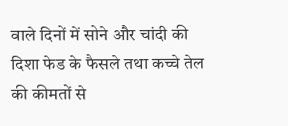वाले दिनों में सोने और चांदी की दिशा फेड के फैसले तथा कच्चे तेल की कीमतों से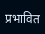प्रभावित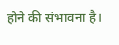होने की संभावना है।